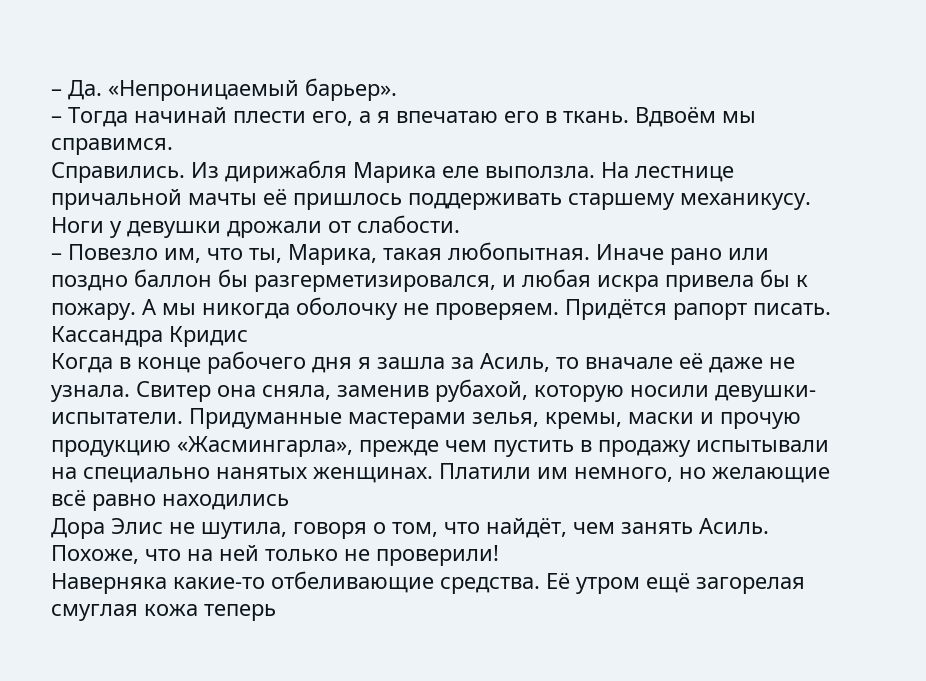– Да. «Непроницаемый барьер».
– Тогда начинай плести его, а я впечатаю его в ткань. Вдвоём мы справимся.
Справились. Из дирижабля Марика еле выползла. На лестнице причальной мачты её пришлось поддерживать старшему механикусу. Ноги у девушки дрожали от слабости.
– Повезло им, что ты, Марика, такая любопытная. Иначе рано или поздно баллон бы разгерметизировался, и любая искра привела бы к пожару. А мы никогда оболочку не проверяем. Придётся рапорт писать.
Кассандра Кридис
Когда в конце рабочего дня я зашла за Асиль, то вначале её даже не узнала. Свитер она сняла, заменив рубахой, которую носили девушки-испытатели. Придуманные мастерами зелья, кремы, маски и прочую продукцию «Жасмингарла», прежде чем пустить в продажу испытывали на специально нанятых женщинах. Платили им немного, но желающие всё равно находились
Дора Элис не шутила, говоря о том, что найдёт, чем занять Асиль. Похоже, что на ней только не проверили!
Наверняка какие-то отбеливающие средства. Её утром ещё загорелая смуглая кожа теперь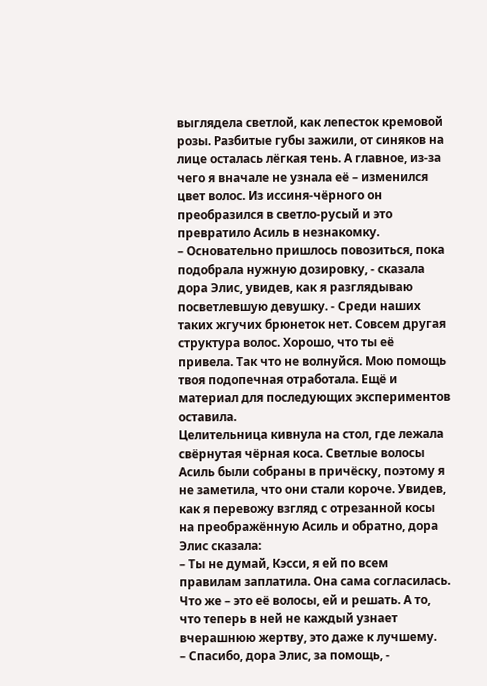выглядела светлой, как лепесток кремовой розы. Разбитые губы зажили, от синяков на лице осталась лёгкая тень. А главное, из-за чего я вначале не узнала её – изменился цвет волос. Из иссиня-чёрного он преобразился в светло-русый и это превратило Асиль в незнакомку.
– Основательно пришлось повозиться, пока подобрала нужную дозировку, - сказала дора Элис, увидев, как я разглядываю посветлевшую девушку. - Среди наших таких жгучих брюнеток нет. Совсем другая структура волос. Хорошо, что ты её привела. Так что не волнуйся. Мою помощь твоя подопечная отработала. Ещё и материал для последующих экспериментов оставила.
Целительница кивнула на стол, где лежала свёрнутая чёрная коса. Светлые волосы Асиль были собраны в причёску, поэтому я не заметила, что они стали короче. Увидев, как я перевожу взгляд с отрезанной косы на преображённую Асиль и обратно, дора Элис сказала:
– Ты не думай, Кэсси, я ей по всем правилам заплатила. Она сама согласилась.
Что же – это её волосы, ей и решать. А то, что теперь в ней не каждый узнает вчерашнюю жертву, это даже к лучшему.
– Спасибо, дора Элис, за помощь, -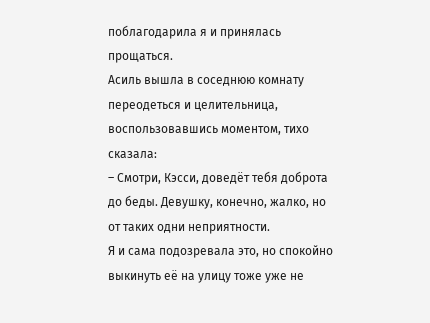поблагодарила я и принялась прощаться.
Асиль вышла в соседнюю комнату переодеться и целительница, воспользовавшись моментом, тихо сказала:
– Смотри, Кэсси, доведёт тебя доброта до беды. Девушку, конечно, жалко, но от таких одни неприятности.
Я и сама подозревала это, но спокойно выкинуть её на улицу тоже уже не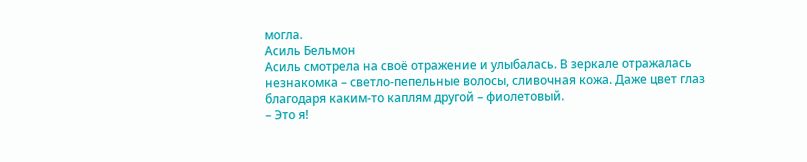могла.
Асиль Бельмон
Асиль смотрела на своё отражение и улыбалась. В зеркале отражалась незнакомка – светло-пепельные волосы, сливочная кожа. Даже цвет глаз благодаря каким-то каплям другой – фиолетовый.
– Это я!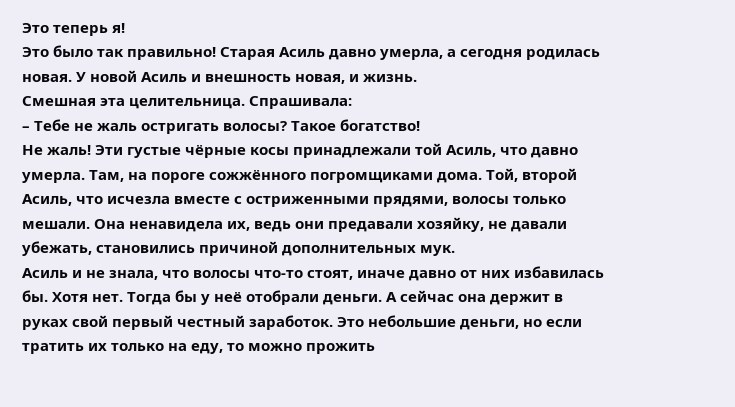Это теперь я!
Это было так правильно! Старая Асиль давно умерла, а сегодня родилась новая. У новой Асиль и внешность новая, и жизнь.
Смешная эта целительница. Спрашивала:
– Тебе не жаль остригать волосы? Такое богатство!
Не жаль! Эти густые чёрные косы принадлежали той Асиль, что давно умерла. Там, на пороге сожжённого погромщиками дома. Той, второй Асиль, что исчезла вместе с остриженными прядями, волосы только мешали. Она ненавидела их, ведь они предавали хозяйку, не давали убежать, становились причиной дополнительных мук.
Асиль и не знала, что волосы что-то стоят, иначе давно от них избавилась бы. Хотя нет. Тогда бы у неё отобрали деньги. А сейчас она держит в руках свой первый честный заработок. Это небольшие деньги, но если тратить их только на еду, то можно прожить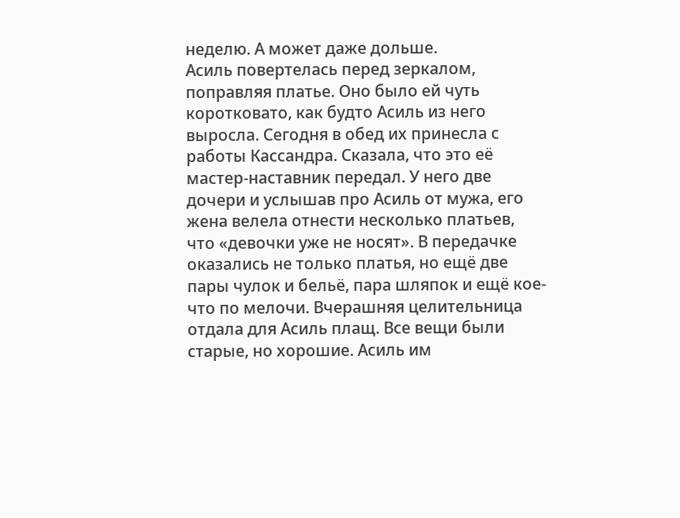неделю. А может даже дольше.
Асиль повертелась перед зеркалом, поправляя платье. Оно было ей чуть коротковато, как будто Асиль из него выросла. Сегодня в обед их принесла с работы Кассандра. Сказала, что это её мастер-наставник передал. У него две дочери и услышав про Асиль от мужа, его жена велела отнести несколько платьев, что «девочки уже не носят». В передачке оказались не только платья, но ещё две пары чулок и бельё, пара шляпок и ещё кое-что по мелочи. Вчерашняя целительница отдала для Асиль плащ. Все вещи были старые, но хорошие. Асиль им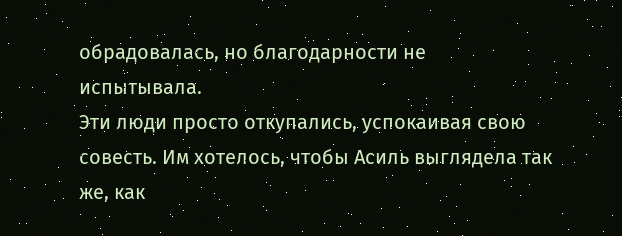обрадовалась, но благодарности не испытывала.
Эти люди просто откупались, успокаивая свою совесть. Им хотелось, чтобы Асиль выглядела так же, как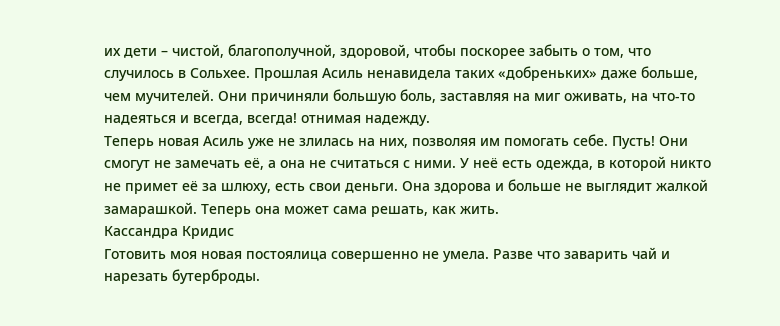их дети – чистой, благополучной, здоровой, чтобы поскорее забыть о том, что случилось в Сольхее. Прошлая Асиль ненавидела таких «добреньких» даже больше, чем мучителей. Они причиняли большую боль, заставляя на миг оживать, на что-то надеяться и всегда, всегда! отнимая надежду.
Теперь новая Асиль уже не злилась на них, позволяя им помогать себе. Пусть! Они смогут не замечать её, а она не считаться с ними. У неё есть одежда, в которой никто не примет её за шлюху, есть свои деньги. Она здорова и больше не выглядит жалкой замарашкой. Теперь она может сама решать, как жить.
Кассандра Кридис
Готовить моя новая постоялица совершенно не умела. Разве что заварить чай и нарезать бутерброды.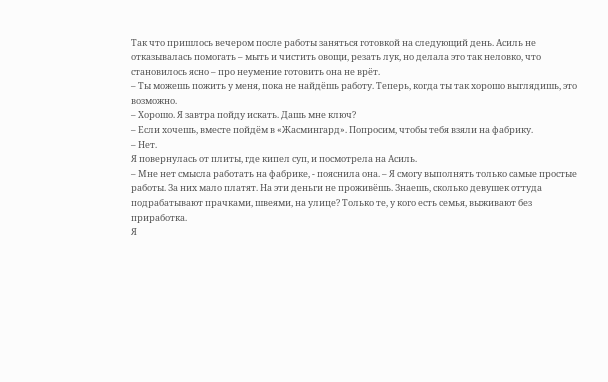Так что пришлось вечером после работы заняться готовкой на следующий день. Асиль не отказывалась помогать – мыть и чистить овощи, резать лук, но делала это так неловко, что становилось ясно – про неумение готовить она не врёт.
– Ты можешь пожить у меня, пока не найдёшь работу. Теперь, когда ты так хорошо выглядишь, это возможно.
– Хорошо. Я завтра пойду искать. Дашь мне ключ?
– Если хочешь, вместе пойдём в «Жасмингард». Попросим, чтобы тебя взяли на фабрику.
– Нет.
Я повернулась от плиты, где кипел суп, и посмотрела на Асиль.
– Мне нет смысла работать на фабрике, - пояснила она. – Я смогу выполнять только самые простые работы. За них мало платят. На эти деньги не проживёшь. Знаешь, сколько девушек оттуда подрабатывают прачками, швеями, на улице? Только те, у кого есть семья, выживают без приработка.
Я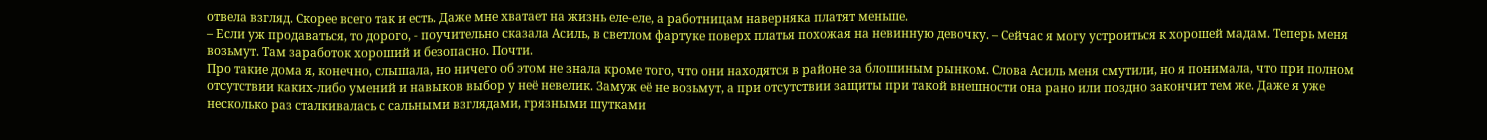отвела взгляд. Скорее всего так и есть. Даже мне хватает на жизнь еле-еле, а работницам наверняка платят меньше.
– Если уж продаваться, то дорого, - поучительно сказала Асиль, в светлом фартуке поверх платья похожая на невинную девочку. – Сейчас я могу устроиться к хорошей мадам. Теперь меня возьмут. Там заработок хороший и безопасно. Почти.
Про такие дома я, конечно, слышала, но ничего об этом не знала кроме того, что они находятся в районе за блошиным рынком. Слова Асиль меня смутили, но я понимала, что при полном отсутствии каких-либо умений и навыков выбор у неё невелик. Замуж её не возьмут, а при отсутствии защиты при такой внешности она рано или поздно закончит тем же. Даже я уже несколько раз сталкивалась с сальными взглядами, грязными шутками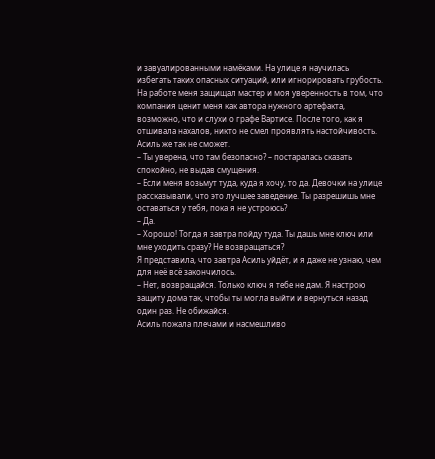и завуалированными намёками. На улице я научилась избегать таких опасных ситуаций, или игнорировать грубость. На работе меня защищал мастер и моя уверенность в том, что компания ценит меня как автора нужного артефакта, возможно, что и слухи о графе Вартисе. После того, как я отшивала нахалов, никто не смел проявлять настойчивость. Асиль же так не сможет.
– Ты уверена, что там безопасно? – постаралась сказать спокойно, не выдав смущения.
– Если меня возьмут туда, куда я хочу, то да. Девочки на улице рассказывали, что это лучшее заведение. Ты разрешишь мне оставаться у тебя, пока я не устроюсь?
– Да.
– Хорошо! Тогда я завтра пойду туда. Ты дашь мне ключ или мне уходить сразу? Не возвращаться?
Я представила, что завтра Асиль уйдёт, и я даже не узнаю, чем для неё всё закончилось.
– Нет, возвращайся. Только ключ я тебе не дам. Я настрою защиту дома так, чтобы ты могла выйти и вернуться назад один раз. Не обижайся.
Асиль пожала плечами и насмешливо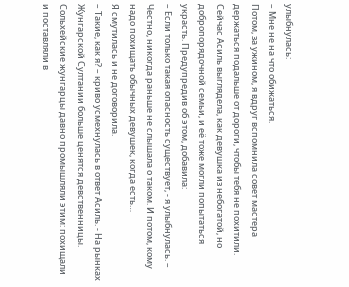улыбнулась:
– Мне не на что обижаться.
Потом, за ужином, я вдруг вспомнила совет мастера держаться подальше от дороги, чтобы тебя не похитили. Сейчас Асиль выглядела, как девушка из небогатой, но добропорядочной семьи, и её тоже могли попытаться украсть. Предупредив об этом, добавила:
– Если только такая опасность существует, - я улыбнулась. – Честно, никогда раньше не слышала о таком. И потом, кому надо похищать обычных девушек, когда есть…
Я смутилась и не договорила.
– Такие, как я? – криво усмехнулась в ответ Асиль. - На рынках Жунгарской Султании больше ценятся девственницы. Сольхейские жунгарцы давно промышляли этим: похищали и поставляли в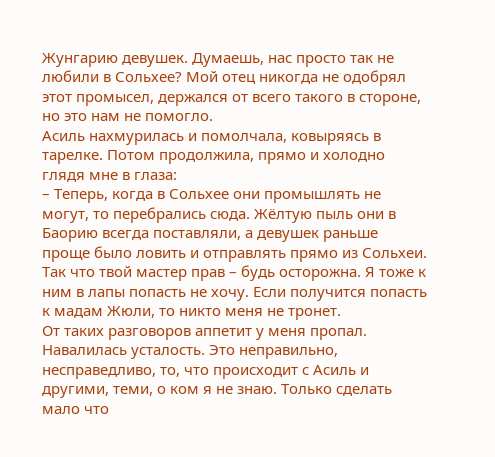Жунгарию девушек. Думаешь, нас просто так не любили в Сольхее? Мой отец никогда не одобрял этот промысел, держался от всего такого в стороне, но это нам не помогло.
Асиль нахмурилась и помолчала, ковыряясь в тарелке. Потом продолжила, прямо и холодно глядя мне в глаза:
– Теперь, когда в Сольхее они промышлять не могут, то перебрались сюда. Жёлтую пыль они в Баорию всегда поставляли, а девушек раньше проще было ловить и отправлять прямо из Сольхеи. Так что твой мастер прав – будь осторожна. Я тоже к ним в лапы попасть не хочу. Если получится попасть к мадам Жюли, то никто меня не тронет.
От таких разговоров аппетит у меня пропал. Навалилась усталость. Это неправильно, несправедливо, то, что происходит с Асиль и другими, теми, о ком я не знаю. Только сделать мало что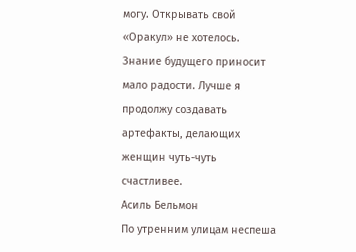могу. Открывать свой «Оракул» не хотелось. Знание будущего приносит мало радости. Лучше я продолжу создавать артефакты, делающих женщин чуть-чуть счастливее.
Асиль Бельмон
По утренним улицам неспеша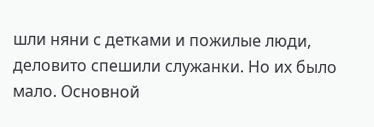шли няни с детками и пожилые люди, деловито спешили служанки. Но их было мало. Основной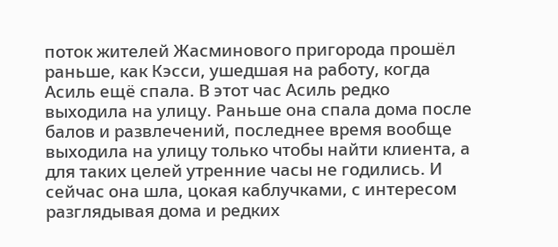поток жителей Жасминового пригорода прошёл раньше, как Кэсси, ушедшая на работу, когда Асиль ещё спала. В этот час Асиль редко выходила на улицу. Раньше она спала дома после балов и развлечений, последнее время вообще выходила на улицу только чтобы найти клиента, а для таких целей утренние часы не годились. И сейчас она шла, цокая каблучками, с интересом разглядывая дома и редких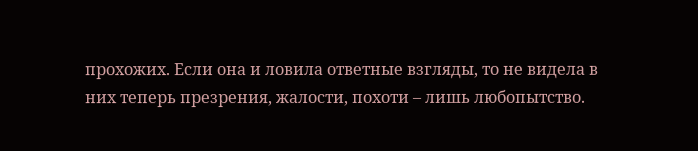прохожих. Если она и ловила ответные взгляды, то не видела в них теперь презрения, жалости, похоти – лишь любопытство.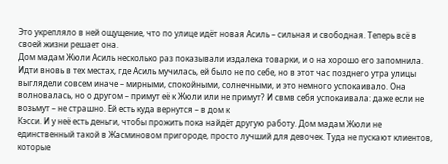Это укрепляло в ней ощущение, что по улице идёт новая Асиль – сильная и свободная. Теперь всё в своей жизни решает она.
Дом мадам Жюли Асиль несколько раз показывали издалека товарки, и о на хорошо его запомнила. Идти вновь в тех местах, где Асиль мучилась, ей было не по себе, но в этот час позднего утра улицы выглядели совсем иначе – мирными, спокойными, солнечными, и это немного успокаивало. Она волновалась, но о другом – примут её к Жюли или не примут? И свмв себя успокаивала: даже если не возьмут – не страшно. Ей есть куда вернутся – в дом к
Кэсси. И у неё есть деньги, чтобы прожить пока найдёт другую работу. Дом мадам Жюли не единственный такой в Жасминовом пригороде, просто лучший для девочек. Туда не пускают клиентов, которые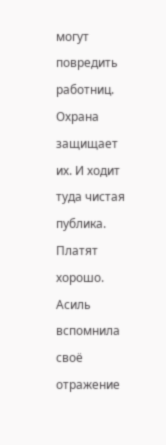могут повредить работниц. Охрана защищает их. И ходит туда чистая публика. Платят хорошо. Асиль вспомнила своё отражение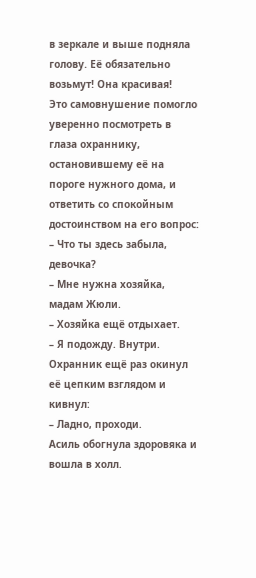в зеркале и выше подняла голову. Её обязательно возьмут! Она красивая!
Это самовнушение помогло уверенно посмотреть в глаза охраннику, остановившему её на пороге нужного дома, и ответить со спокойным достоинством на его вопрос:
– Что ты здесь забыла, девочка?
– Мне нужна хозяйка, мадам Жюли.
– Хозяйка ещё отдыхает.
– Я подожду. Внутри.
Охранник ещё раз окинул её цепким взглядом и кивнул:
– Ладно, проходи.
Асиль обогнула здоровяка и вошла в холл.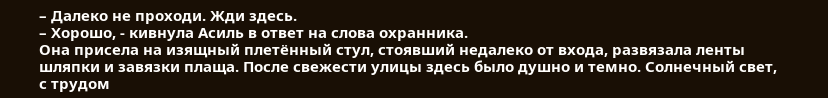– Далеко не проходи. Жди здесь.
– Хорошо, - кивнула Асиль в ответ на слова охранника.
Она присела на изящный плетённый стул, стоявший недалеко от входа, развязала ленты шляпки и завязки плаща. После свежести улицы здесь было душно и темно. Солнечный свет, с трудом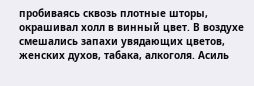пробиваясь сквозь плотные шторы, окрашивал холл в винный цвет. В воздухе смешались запахи увядающих цветов, женских духов, табака, алкоголя. Асиль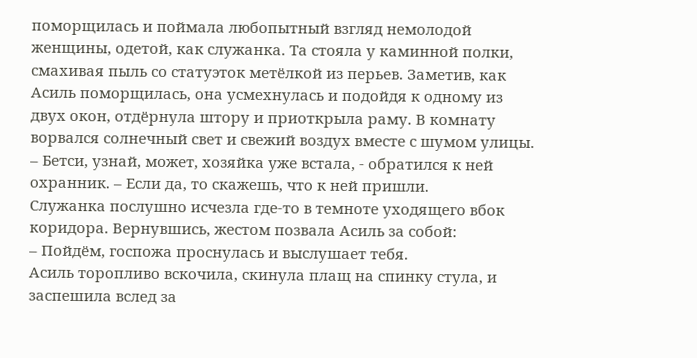поморщилась и поймала любопытный взгляд немолодой женщины, одетой, как служанка. Та стояла у каминной полки, смахивая пыль со статуэток метёлкой из перьев. Заметив, как Асиль поморщилась, она усмехнулась и подойдя к одному из двух окон, отдёрнула штору и приоткрыла раму. В комнату ворвался солнечный свет и свежий воздух вместе с шумом улицы.
– Бетси, узнай, может, хозяйка уже встала, - обратился к ней охранник. – Если да, то скажешь, что к ней пришли.
Служанка послушно исчезла где-то в темноте уходящего вбок коридора. Вернувшись, жестом позвала Асиль за собой:
– Пойдём, госпожа проснулась и выслушает тебя.
Асиль торопливо вскочила, скинула плащ на спинку стула, и заспешила вслед за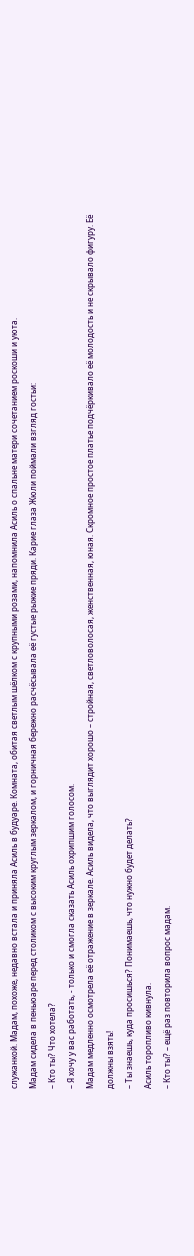служанкой. Мадам, похоже, недавно встала и приняла Асиль в будуаре. Комната, обитая светлым шёлком с крупными розами, напомнила Асиль о спальне матери сочетанием роскоши и уюта.
Мадам сидела в пеньюаре перед столиком с высоким круглым зеркалом, и горничная бережно расчёсывала её густые рыжие пряди. Карие глаза Жюли поймали взгляд гостьи:
– Кто ты? Что хотела?
– Я хочу у вас работать, - только и смогла сказать Асиль охрипшим голосом.
Мадам медленно осмотрела её отражение в зеркале. Асиль видела, что выглядит хорошо – стройная, светловолосая, женственная, юная. Скромное простое платье подчёркивало её молодость и не скрывало фигуру. Её должны взять!
– Ты знаешь, куда просишься? Понимаешь, что нужно будет делать?
Асиль торопливо кивнула.
– Кто ты? – ещё раз повторила вопрос мадам.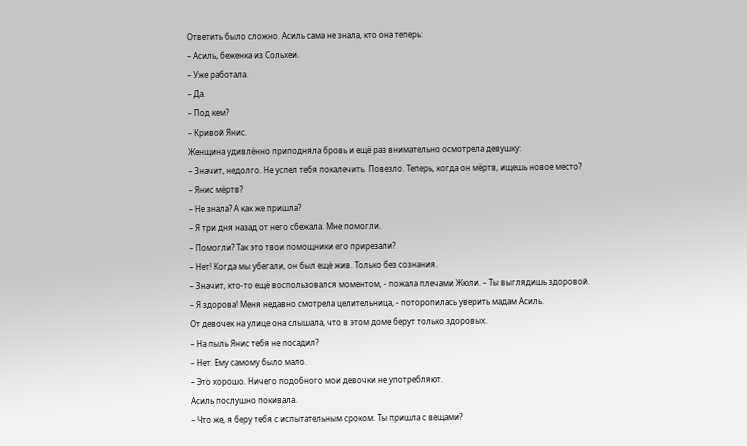Ответить было сложно. Асиль сама не знала, кто она теперь:
– Асиль, беженка из Сольхеи.
– Уже работала.
– Да.
– Под кем?
– Кривой Янис.
Женщина удивлённо приподняла бровь и ещё раз внимательно осмотрела девушку:
– Значит, недолго. Не успел тебя покалечить. Повезло. Теперь, когда он мёртв, ищешь новое место?
– Янис мёртв?
– Не знала? А как же пришла?
– Я три дня назад от него сбежала. Мне помогли.
– Помогли? Так это твои помощники его прирезали?
– Нет! Когда мы убегали, он был ещё жив. Только без сознания.
– Значит, кто-то ещё воспользовался моментом, - пожала плечами Жюли. – Ты выглядишь здоровой.
– Я здорова! Меня недавно смотрела целительница, - поторопилась уверить мадам Асиль.
От девочек на улице она слышала, что в этом доме берут только здоровых.
– На пыль Янис тебя не посадил?
– Нет. Ему самому было мало.
– Это хорошо. Ничего подобного мои девочки не употребляют.
Асиль послушно покивала.
– Что же, я беру тебя с испытательным сроком. Ты пришла с вещами?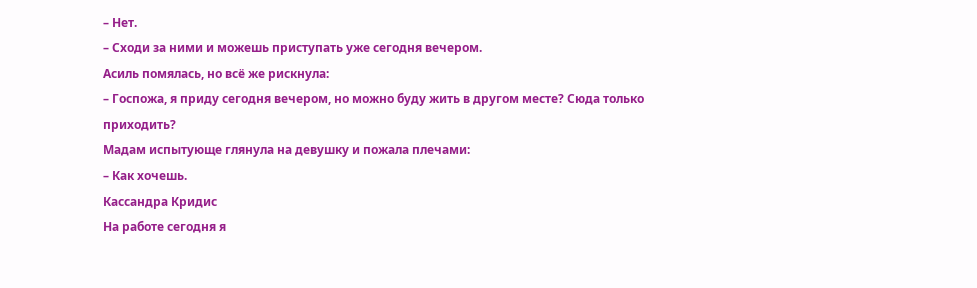– Нет.
– Сходи за ними и можешь приступать уже сегодня вечером.
Асиль помялась, но всё же рискнула:
– Госпожа, я приду сегодня вечером, но можно буду жить в другом месте? Сюда только приходить?
Мадам испытующе глянула на девушку и пожала плечами:
– Как хочешь.
Кассандра Кридис
На работе сегодня я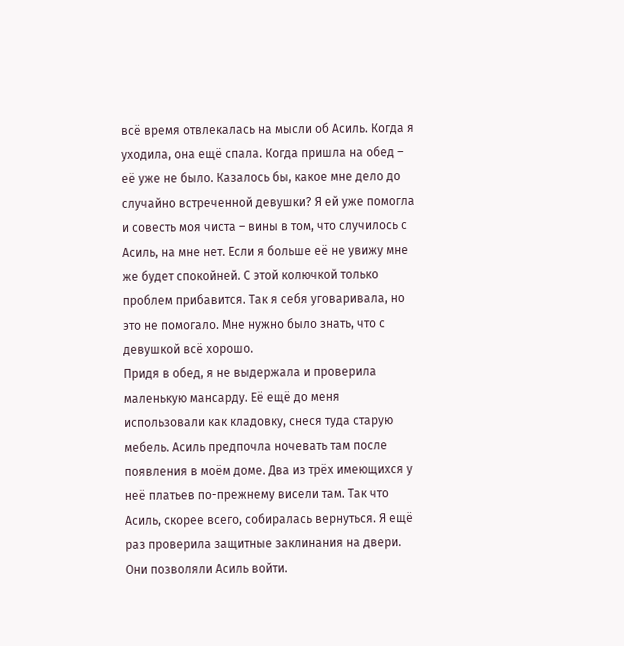всё время отвлекалась на мысли об Асиль. Когда я уходила, она ещё спала. Когда пришла на обед – её уже не было. Казалось бы, какое мне дело до случайно встреченной девушки? Я ей уже помогла и совесть моя чиста – вины в том, что случилось с Асиль, на мне нет. Если я больше её не увижу мне же будет спокойней. С этой колючкой только проблем прибавится. Так я себя уговаривала, но это не помогало. Мне нужно было знать, что с девушкой всё хорошо.
Придя в обед, я не выдержала и проверила маленькую мансарду. Её ещё до меня использовали как кладовку, снеся туда старую мебель. Асиль предпочла ночевать там после появления в моём доме. Два из трёх имеющихся у неё платьев по-прежнему висели там. Так что Асиль, скорее всего, собиралась вернуться. Я ещё раз проверила защитные заклинания на двери. Они позволяли Асиль войти.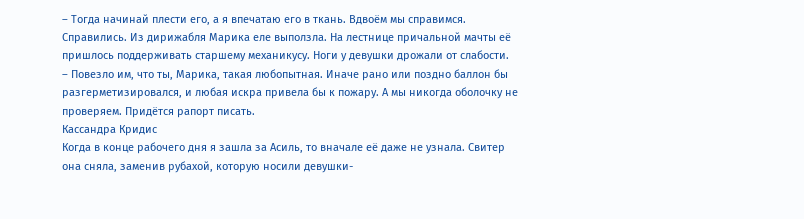– Тогда начинай плести его, а я впечатаю его в ткань. Вдвоём мы справимся.
Справились. Из дирижабля Марика еле выползла. На лестнице причальной мачты её пришлось поддерживать старшему механикусу. Ноги у девушки дрожали от слабости.
– Повезло им, что ты, Марика, такая любопытная. Иначе рано или поздно баллон бы разгерметизировался, и любая искра привела бы к пожару. А мы никогда оболочку не проверяем. Придётся рапорт писать.
Кассандра Кридис
Когда в конце рабочего дня я зашла за Асиль, то вначале её даже не узнала. Свитер она сняла, заменив рубахой, которую носили девушки-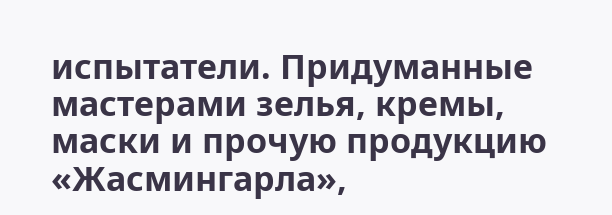испытатели. Придуманные мастерами зелья, кремы, маски и прочую продукцию «Жасмингарла»,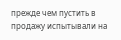прежде чем пустить в продажу испытывали на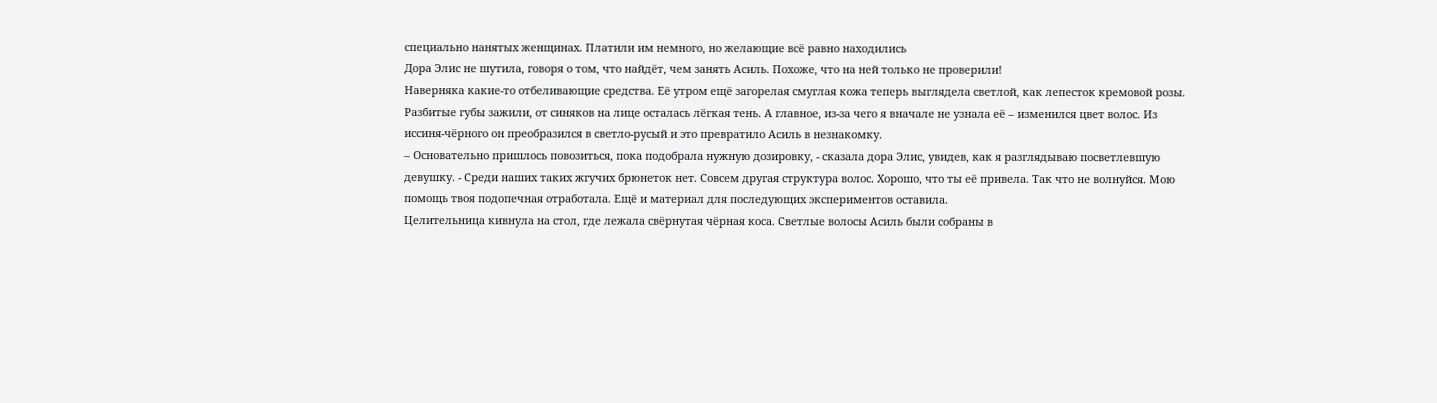специально нанятых женщинах. Платили им немного, но желающие всё равно находились
Дора Элис не шутила, говоря о том, что найдёт, чем занять Асиль. Похоже, что на ней только не проверили!
Наверняка какие-то отбеливающие средства. Её утром ещё загорелая смуглая кожа теперь выглядела светлой, как лепесток кремовой розы. Разбитые губы зажили, от синяков на лице осталась лёгкая тень. А главное, из-за чего я вначале не узнала её – изменился цвет волос. Из иссиня-чёрного он преобразился в светло-русый и это превратило Асиль в незнакомку.
– Основательно пришлось повозиться, пока подобрала нужную дозировку, - сказала дора Элис, увидев, как я разглядываю посветлевшую девушку. - Среди наших таких жгучих брюнеток нет. Совсем другая структура волос. Хорошо, что ты её привела. Так что не волнуйся. Мою помощь твоя подопечная отработала. Ещё и материал для последующих экспериментов оставила.
Целительница кивнула на стол, где лежала свёрнутая чёрная коса. Светлые волосы Асиль были собраны в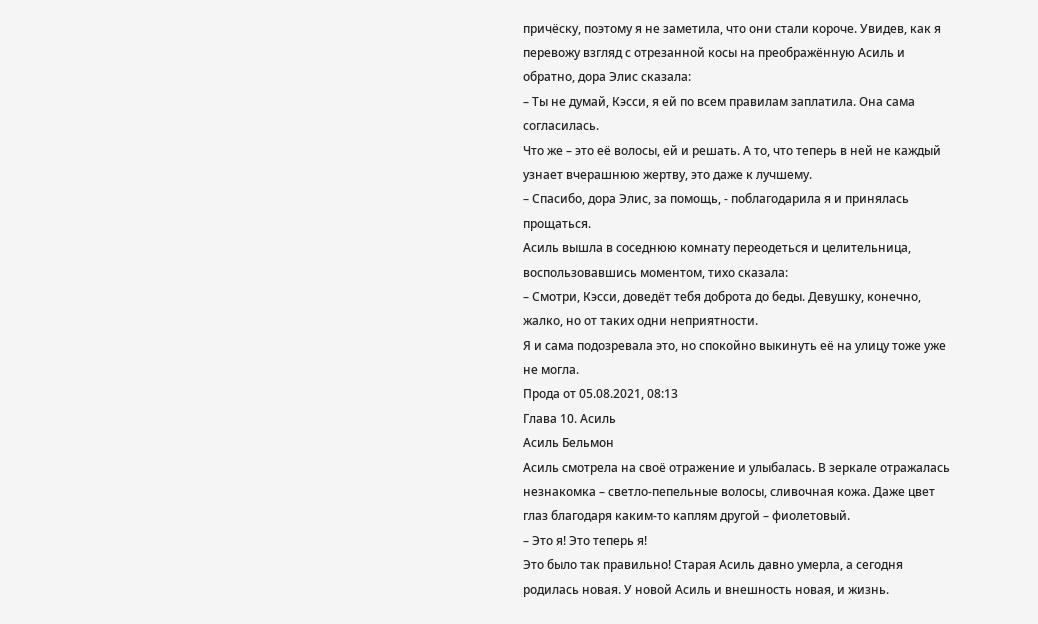причёску, поэтому я не заметила, что они стали короче. Увидев, как я перевожу взгляд с отрезанной косы на преображённую Асиль и обратно, дора Элис сказала:
– Ты не думай, Кэсси, я ей по всем правилам заплатила. Она сама согласилась.
Что же – это её волосы, ей и решать. А то, что теперь в ней не каждый узнает вчерашнюю жертву, это даже к лучшему.
– Спасибо, дора Элис, за помощь, - поблагодарила я и принялась прощаться.
Асиль вышла в соседнюю комнату переодеться и целительница, воспользовавшись моментом, тихо сказала:
– Смотри, Кэсси, доведёт тебя доброта до беды. Девушку, конечно, жалко, но от таких одни неприятности.
Я и сама подозревала это, но спокойно выкинуть её на улицу тоже уже не могла.
Прода от 05.08.2021, 08:13
Глава 10. Асиль
Асиль Бельмон
Асиль смотрела на своё отражение и улыбалась. В зеркале отражалась незнакомка – светло-пепельные волосы, сливочная кожа. Даже цвет глаз благодаря каким-то каплям другой – фиолетовый.
– Это я! Это теперь я!
Это было так правильно! Старая Асиль давно умерла, а сегодня родилась новая. У новой Асиль и внешность новая, и жизнь.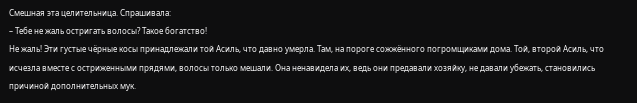Смешная эта целительница. Спрашивала:
– Тебе не жаль остригать волосы? Такое богатство!
Не жаль! Эти густые чёрные косы принадлежали той Асиль, что давно умерла. Там, на пороге сожжённого погромщиками дома. Той, второй Асиль, что исчезла вместе с остриженными прядями, волосы только мешали. Она ненавидела их, ведь они предавали хозяйку, не давали убежать, становились причиной дополнительных мук.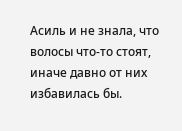Асиль и не знала, что волосы что-то стоят, иначе давно от них избавилась бы.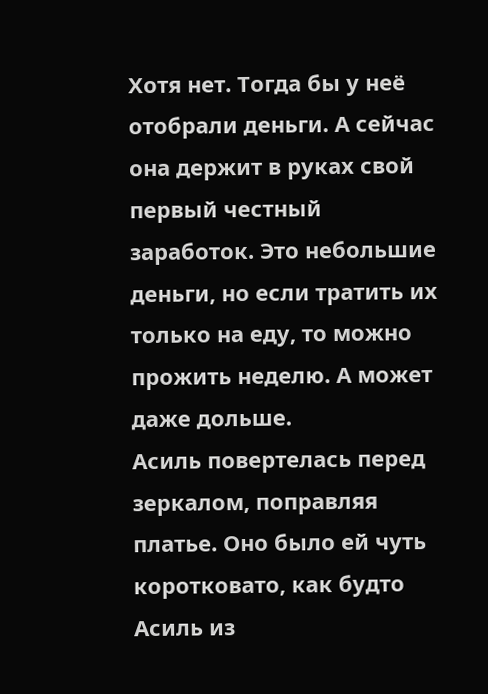Хотя нет. Тогда бы у неё отобрали деньги. А сейчас она держит в руках свой первый честный заработок. Это небольшие деньги, но если тратить их только на еду, то можно прожить неделю. А может даже дольше.
Асиль повертелась перед зеркалом, поправляя платье. Оно было ей чуть коротковато, как будто Асиль из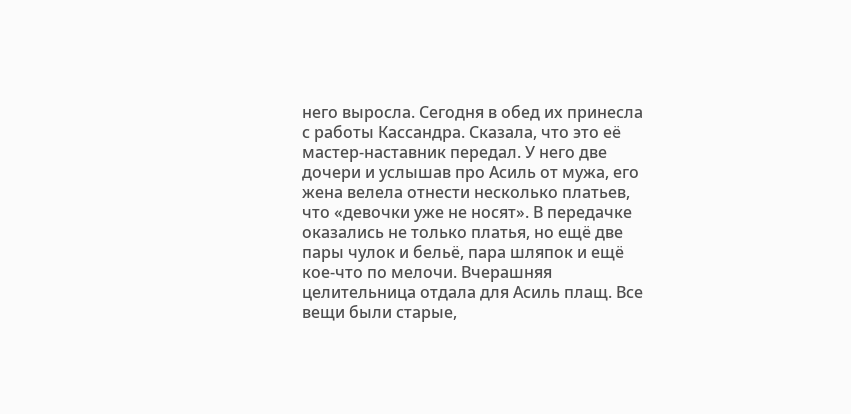него выросла. Сегодня в обед их принесла с работы Кассандра. Сказала, что это её мастер-наставник передал. У него две дочери и услышав про Асиль от мужа, его жена велела отнести несколько платьев, что «девочки уже не носят». В передачке оказались не только платья, но ещё две пары чулок и бельё, пара шляпок и ещё кое-что по мелочи. Вчерашняя целительница отдала для Асиль плащ. Все вещи были старые,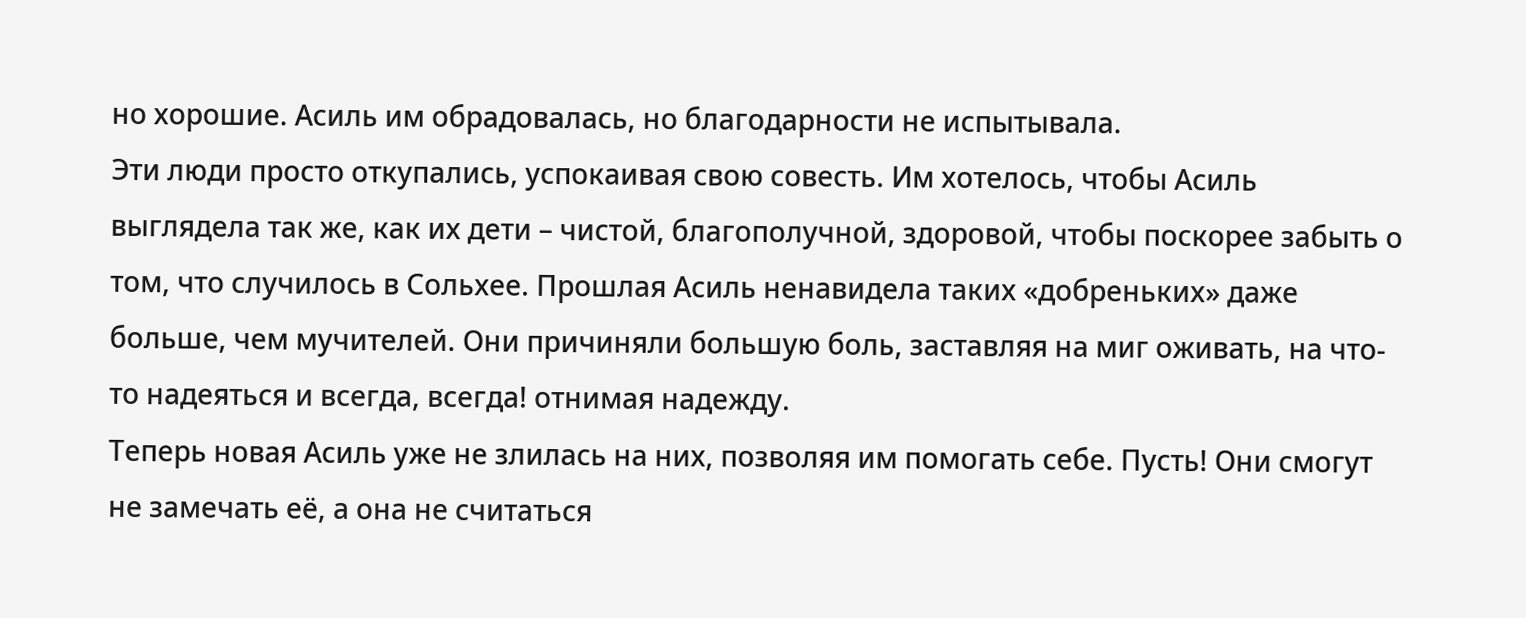но хорошие. Асиль им обрадовалась, но благодарности не испытывала.
Эти люди просто откупались, успокаивая свою совесть. Им хотелось, чтобы Асиль выглядела так же, как их дети – чистой, благополучной, здоровой, чтобы поскорее забыть о том, что случилось в Сольхее. Прошлая Асиль ненавидела таких «добреньких» даже больше, чем мучителей. Они причиняли большую боль, заставляя на миг оживать, на что-то надеяться и всегда, всегда! отнимая надежду.
Теперь новая Асиль уже не злилась на них, позволяя им помогать себе. Пусть! Они смогут не замечать её, а она не считаться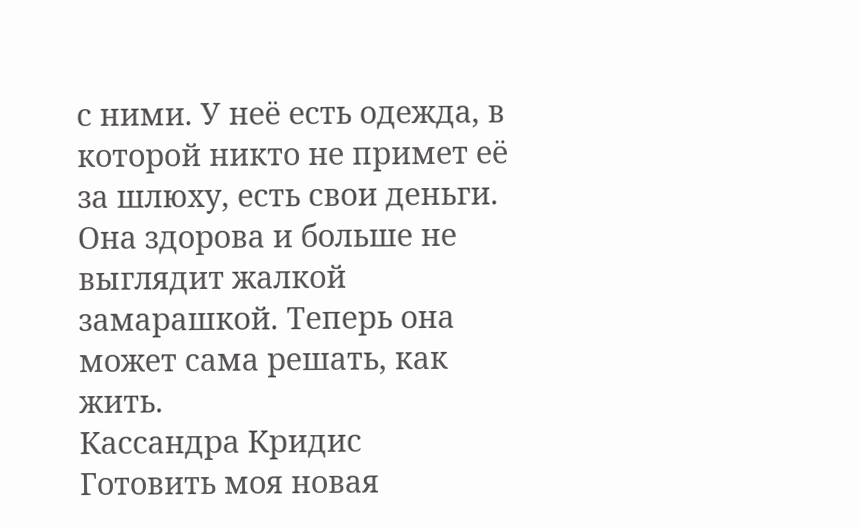с ними. У неё есть одежда, в которой никто не примет её за шлюху, есть свои деньги. Она здорова и больше не выглядит жалкой замарашкой. Теперь она может сама решать, как жить.
Кассандра Кридис
Готовить моя новая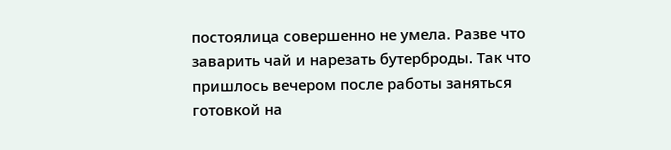постоялица совершенно не умела. Разве что заварить чай и нарезать бутерброды. Так что пришлось вечером после работы заняться готовкой на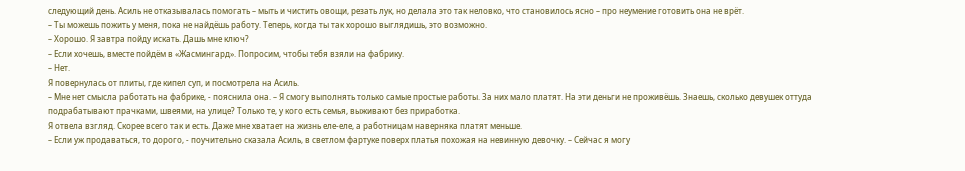следующий день. Асиль не отказывалась помогать – мыть и чистить овощи, резать лук, но делала это так неловко, что становилось ясно – про неумение готовить она не врёт.
– Ты можешь пожить у меня, пока не найдёшь работу. Теперь, когда ты так хорошо выглядишь, это возможно.
– Хорошо. Я завтра пойду искать. Дашь мне ключ?
– Если хочешь, вместе пойдём в «Жасмингард». Попросим, чтобы тебя взяли на фабрику.
– Нет.
Я повернулась от плиты, где кипел суп, и посмотрела на Асиль.
– Мне нет смысла работать на фабрике, - пояснила она. – Я смогу выполнять только самые простые работы. За них мало платят. На эти деньги не проживёшь. Знаешь, сколько девушек оттуда подрабатывают прачками, швеями, на улице? Только те, у кого есть семья, выживают без приработка.
Я отвела взгляд. Скорее всего так и есть. Даже мне хватает на жизнь еле-еле, а работницам наверняка платят меньше.
– Если уж продаваться, то дорого, - поучительно сказала Асиль, в светлом фартуке поверх платья похожая на невинную девочку. – Сейчас я могу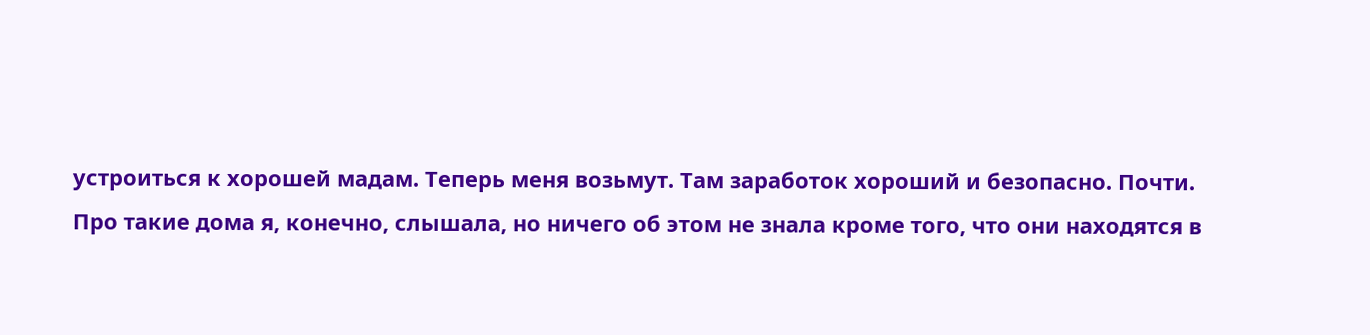устроиться к хорошей мадам. Теперь меня возьмут. Там заработок хороший и безопасно. Почти.
Про такие дома я, конечно, слышала, но ничего об этом не знала кроме того, что они находятся в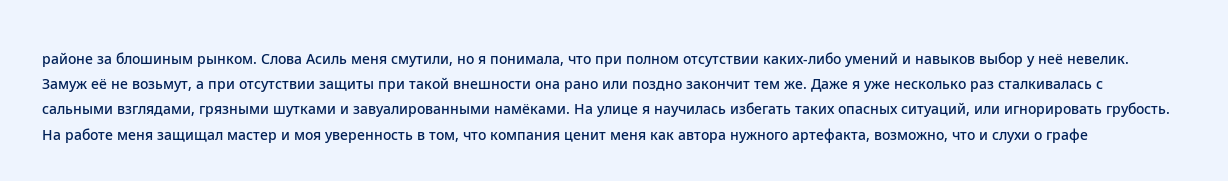районе за блошиным рынком. Слова Асиль меня смутили, но я понимала, что при полном отсутствии каких-либо умений и навыков выбор у неё невелик. Замуж её не возьмут, а при отсутствии защиты при такой внешности она рано или поздно закончит тем же. Даже я уже несколько раз сталкивалась с сальными взглядами, грязными шутками и завуалированными намёками. На улице я научилась избегать таких опасных ситуаций, или игнорировать грубость. На работе меня защищал мастер и моя уверенность в том, что компания ценит меня как автора нужного артефакта, возможно, что и слухи о графе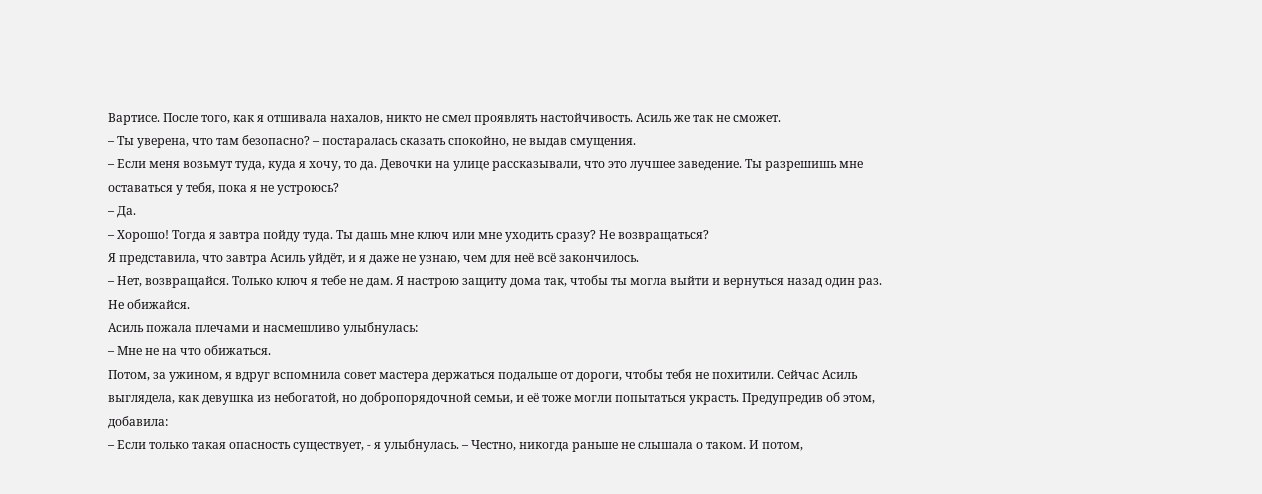Вартисе. После того, как я отшивала нахалов, никто не смел проявлять настойчивость. Асиль же так не сможет.
– Ты уверена, что там безопасно? – постаралась сказать спокойно, не выдав смущения.
– Если меня возьмут туда, куда я хочу, то да. Девочки на улице рассказывали, что это лучшее заведение. Ты разрешишь мне оставаться у тебя, пока я не устроюсь?
– Да.
– Хорошо! Тогда я завтра пойду туда. Ты дашь мне ключ или мне уходить сразу? Не возвращаться?
Я представила, что завтра Асиль уйдёт, и я даже не узнаю, чем для неё всё закончилось.
– Нет, возвращайся. Только ключ я тебе не дам. Я настрою защиту дома так, чтобы ты могла выйти и вернуться назад один раз. Не обижайся.
Асиль пожала плечами и насмешливо улыбнулась:
– Мне не на что обижаться.
Потом, за ужином, я вдруг вспомнила совет мастера держаться подальше от дороги, чтобы тебя не похитили. Сейчас Асиль выглядела, как девушка из небогатой, но добропорядочной семьи, и её тоже могли попытаться украсть. Предупредив об этом, добавила:
– Если только такая опасность существует, - я улыбнулась. – Честно, никогда раньше не слышала о таком. И потом,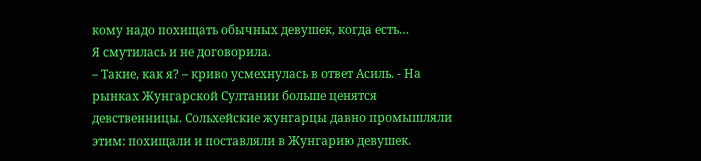кому надо похищать обычных девушек, когда есть…
Я смутилась и не договорила.
– Такие, как я? – криво усмехнулась в ответ Асиль. - На рынках Жунгарской Султании больше ценятся девственницы. Сольхейские жунгарцы давно промышляли этим: похищали и поставляли в Жунгарию девушек.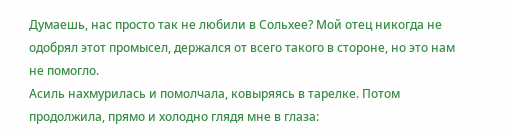Думаешь, нас просто так не любили в Сольхее? Мой отец никогда не одобрял этот промысел, держался от всего такого в стороне, но это нам не помогло.
Асиль нахмурилась и помолчала, ковыряясь в тарелке. Потом продолжила, прямо и холодно глядя мне в глаза: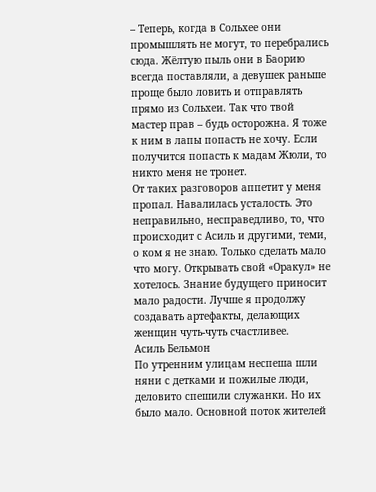– Теперь, когда в Сольхее они промышлять не могут, то перебрались сюда. Жёлтую пыль они в Баорию всегда поставляли, а девушек раньше проще было ловить и отправлять прямо из Сольхеи. Так что твой мастер прав – будь осторожна. Я тоже к ним в лапы попасть не хочу. Если получится попасть к мадам Жюли, то никто меня не тронет.
От таких разговоров аппетит у меня пропал. Навалилась усталость. Это неправильно, несправедливо, то, что происходит с Асиль и другими, теми, о ком я не знаю. Только сделать мало что могу. Открывать свой «Оракул» не хотелось. Знание будущего приносит мало радости. Лучше я продолжу создавать артефакты, делающих женщин чуть-чуть счастливее.
Асиль Бельмон
По утренним улицам неспеша шли няни с детками и пожилые люди, деловито спешили служанки. Но их было мало. Основной поток жителей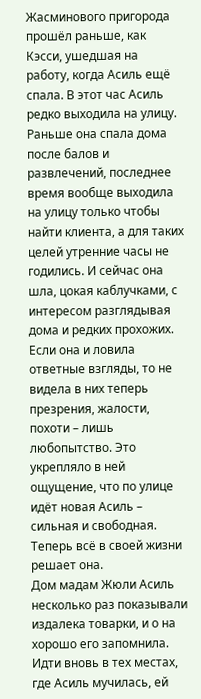Жасминового пригорода прошёл раньше, как Кэсси, ушедшая на работу, когда Асиль ещё спала. В этот час Асиль редко выходила на улицу. Раньше она спала дома после балов и развлечений, последнее время вообще выходила на улицу только чтобы найти клиента, а для таких целей утренние часы не годились. И сейчас она шла, цокая каблучками, с интересом разглядывая дома и редких прохожих. Если она и ловила ответные взгляды, то не видела в них теперь презрения, жалости, похоти – лишь любопытство. Это укрепляло в ней ощущение, что по улице идёт новая Асиль – сильная и свободная. Теперь всё в своей жизни решает она.
Дом мадам Жюли Асиль несколько раз показывали издалека товарки, и о на хорошо его запомнила. Идти вновь в тех местах, где Асиль мучилась, ей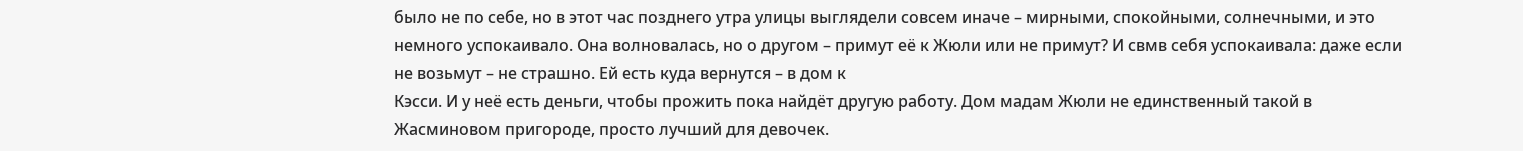было не по себе, но в этот час позднего утра улицы выглядели совсем иначе – мирными, спокойными, солнечными, и это немного успокаивало. Она волновалась, но о другом – примут её к Жюли или не примут? И свмв себя успокаивала: даже если не возьмут – не страшно. Ей есть куда вернутся – в дом к
Кэсси. И у неё есть деньги, чтобы прожить пока найдёт другую работу. Дом мадам Жюли не единственный такой в Жасминовом пригороде, просто лучший для девочек.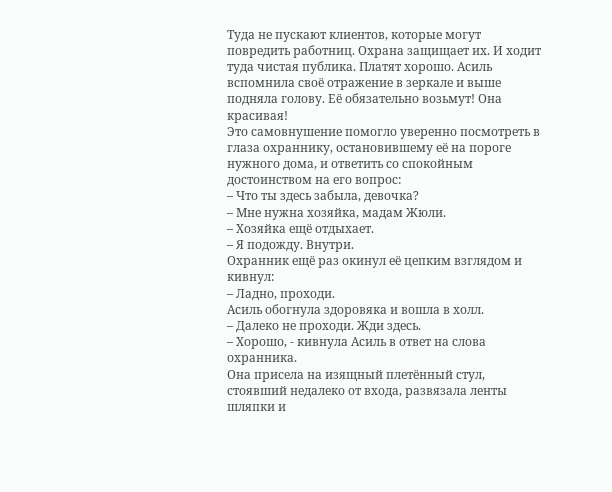Туда не пускают клиентов, которые могут повредить работниц. Охрана защищает их. И ходит туда чистая публика. Платят хорошо. Асиль вспомнила своё отражение в зеркале и выше подняла голову. Её обязательно возьмут! Она красивая!
Это самовнушение помогло уверенно посмотреть в глаза охраннику, остановившему её на пороге нужного дома, и ответить со спокойным достоинством на его вопрос:
– Что ты здесь забыла, девочка?
– Мне нужна хозяйка, мадам Жюли.
– Хозяйка ещё отдыхает.
– Я подожду. Внутри.
Охранник ещё раз окинул её цепким взглядом и кивнул:
– Ладно, проходи.
Асиль обогнула здоровяка и вошла в холл.
– Далеко не проходи. Жди здесь.
– Хорошо, - кивнула Асиль в ответ на слова охранника.
Она присела на изящный плетённый стул, стоявший недалеко от входа, развязала ленты шляпки и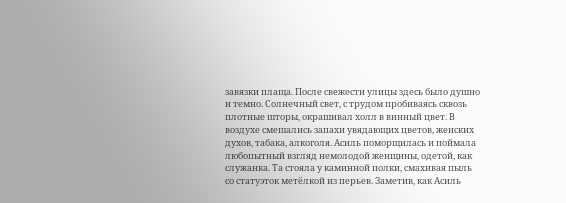завязки плаща. После свежести улицы здесь было душно и темно. Солнечный свет, с трудом пробиваясь сквозь плотные шторы, окрашивал холл в винный цвет. В воздухе смешались запахи увядающих цветов, женских духов, табака, алкоголя. Асиль поморщилась и поймала любопытный взгляд немолодой женщины, одетой, как служанка. Та стояла у каминной полки, смахивая пыль со статуэток метёлкой из перьев. Заметив, как Асиль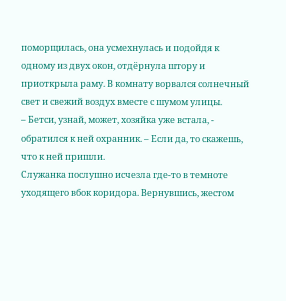поморщилась, она усмехнулась и подойдя к одному из двух окон, отдёрнула штору и приоткрыла раму. В комнату ворвался солнечный свет и свежий воздух вместе с шумом улицы.
– Бетси, узнай, может, хозяйка уже встала, - обратился к ней охранник. – Если да, то скажешь, что к ней пришли.
Служанка послушно исчезла где-то в темноте уходящего вбок коридора. Вернувшись, жестом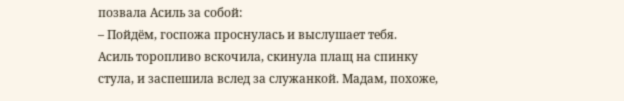позвала Асиль за собой:
– Пойдём, госпожа проснулась и выслушает тебя.
Асиль торопливо вскочила, скинула плащ на спинку стула, и заспешила вслед за служанкой. Мадам, похоже,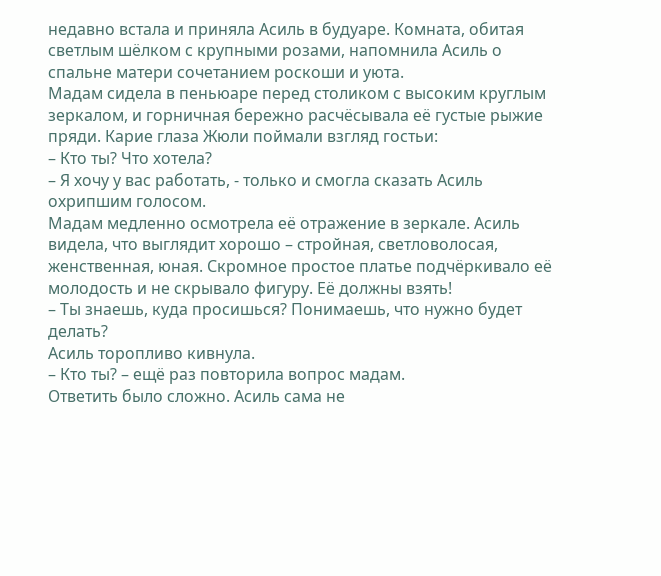недавно встала и приняла Асиль в будуаре. Комната, обитая светлым шёлком с крупными розами, напомнила Асиль о спальне матери сочетанием роскоши и уюта.
Мадам сидела в пеньюаре перед столиком с высоким круглым зеркалом, и горничная бережно расчёсывала её густые рыжие пряди. Карие глаза Жюли поймали взгляд гостьи:
– Кто ты? Что хотела?
– Я хочу у вас работать, - только и смогла сказать Асиль охрипшим голосом.
Мадам медленно осмотрела её отражение в зеркале. Асиль видела, что выглядит хорошо – стройная, светловолосая, женственная, юная. Скромное простое платье подчёркивало её молодость и не скрывало фигуру. Её должны взять!
– Ты знаешь, куда просишься? Понимаешь, что нужно будет делать?
Асиль торопливо кивнула.
– Кто ты? – ещё раз повторила вопрос мадам.
Ответить было сложно. Асиль сама не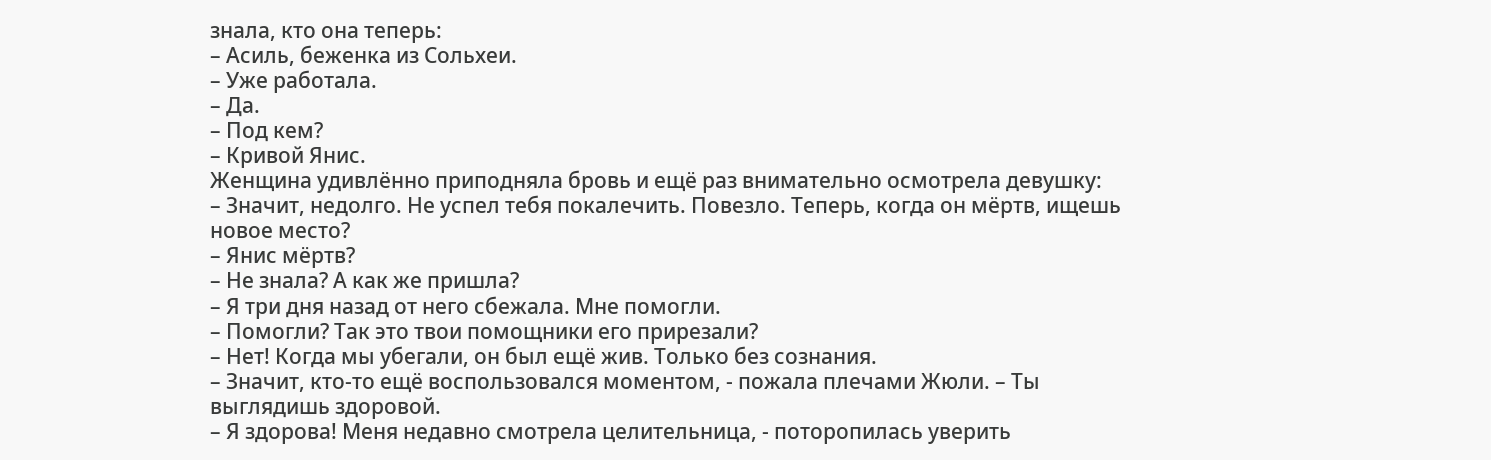знала, кто она теперь:
– Асиль, беженка из Сольхеи.
– Уже работала.
– Да.
– Под кем?
– Кривой Янис.
Женщина удивлённо приподняла бровь и ещё раз внимательно осмотрела девушку:
– Значит, недолго. Не успел тебя покалечить. Повезло. Теперь, когда он мёртв, ищешь новое место?
– Янис мёртв?
– Не знала? А как же пришла?
– Я три дня назад от него сбежала. Мне помогли.
– Помогли? Так это твои помощники его прирезали?
– Нет! Когда мы убегали, он был ещё жив. Только без сознания.
– Значит, кто-то ещё воспользовался моментом, - пожала плечами Жюли. – Ты выглядишь здоровой.
– Я здорова! Меня недавно смотрела целительница, - поторопилась уверить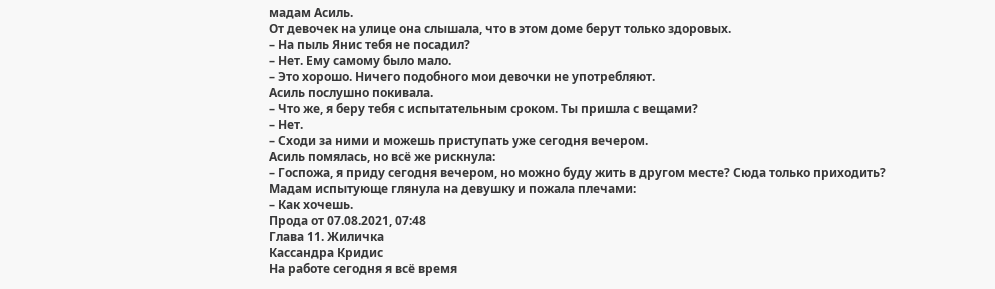мадам Асиль.
От девочек на улице она слышала, что в этом доме берут только здоровых.
– На пыль Янис тебя не посадил?
– Нет. Ему самому было мало.
– Это хорошо. Ничего подобного мои девочки не употребляют.
Асиль послушно покивала.
– Что же, я беру тебя с испытательным сроком. Ты пришла с вещами?
– Нет.
– Сходи за ними и можешь приступать уже сегодня вечером.
Асиль помялась, но всё же рискнула:
– Госпожа, я приду сегодня вечером, но можно буду жить в другом месте? Сюда только приходить?
Мадам испытующе глянула на девушку и пожала плечами:
– Как хочешь.
Прода от 07.08.2021, 07:48
Глава 11. Жиличка
Кассандра Кридис
На работе сегодня я всё время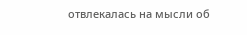отвлекалась на мысли об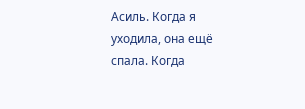Асиль. Когда я уходила, она ещё спала. Когда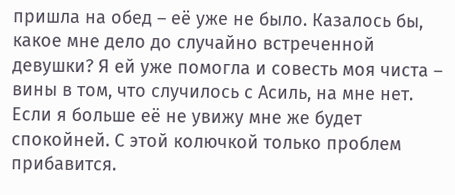пришла на обед – её уже не было. Казалось бы, какое мне дело до случайно встреченной девушки? Я ей уже помогла и совесть моя чиста – вины в том, что случилось с Асиль, на мне нет. Если я больше её не увижу мне же будет спокойней. С этой колючкой только проблем прибавится.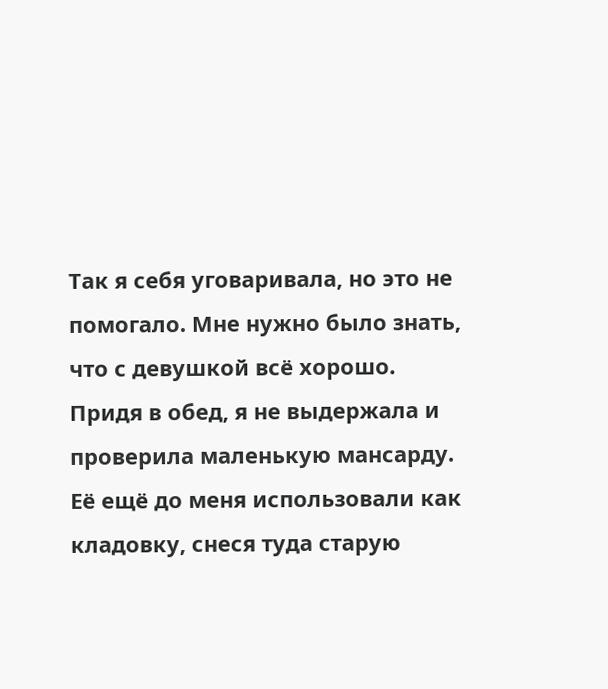Так я себя уговаривала, но это не помогало. Мне нужно было знать, что с девушкой всё хорошо.
Придя в обед, я не выдержала и проверила маленькую мансарду. Её ещё до меня использовали как кладовку, снеся туда старую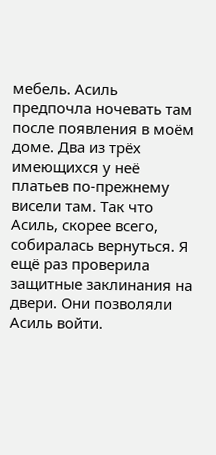мебель. Асиль предпочла ночевать там после появления в моём доме. Два из трёх имеющихся у неё платьев по-прежнему висели там. Так что Асиль, скорее всего, собиралась вернуться. Я ещё раз проверила защитные заклинания на двери. Они позволяли Асиль войти.